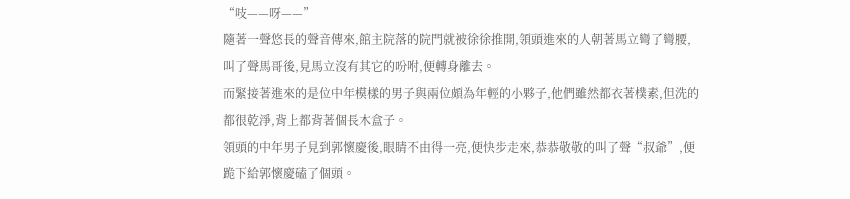“吱——呀——”
隨著一聲悠長的聲音傳來,館主院落的院門就被徐徐推開,領頭進來的人朝著馬立彎了彎腰,叫了聲馬哥後,見馬立沒有其它的吩咐,便轉身離去。
而緊接著進來的是位中年模樣的男子與兩位頗為年輕的小夥子,他們雖然都衣著樸素,但洗的都很乾淨,背上都背著個長木盒子。
領頭的中年男子見到郭懷慶後,眼睛不由得一亮,便快步走來,恭恭敬敬的叫了聲“叔爺”,便跪下給郭懷慶磕了個頭。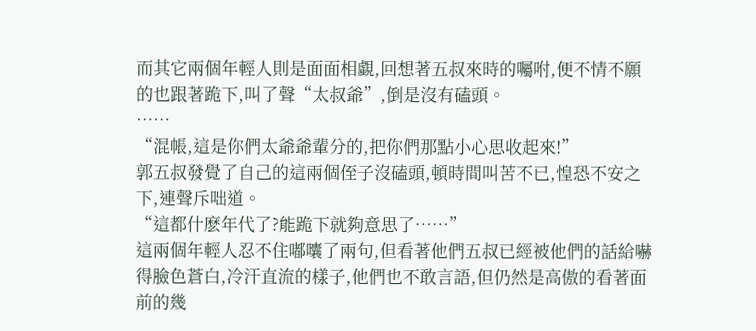而其它兩個年輕人則是面面相覷,回想著五叔來時的囑咐,便不情不願的也跟著跪下,叫了聲“太叔爺”,倒是沒有磕頭。
……
“混帳,這是你們太爺爺輩分的,把你們那點小心思收起來!”
郭五叔發覺了自己的這兩個侄子沒磕頭,頓時間叫苦不已,惶恐不安之下,連聲斥咄道。
“這都什麽年代了?能跪下就夠意思了……”
這兩個年輕人忍不住嘟囔了兩句,但看著他們五叔已經被他們的話給嚇得臉色蒼白,冷汗直流的樣子,他們也不敢言語,但仍然是高傲的看著面前的幾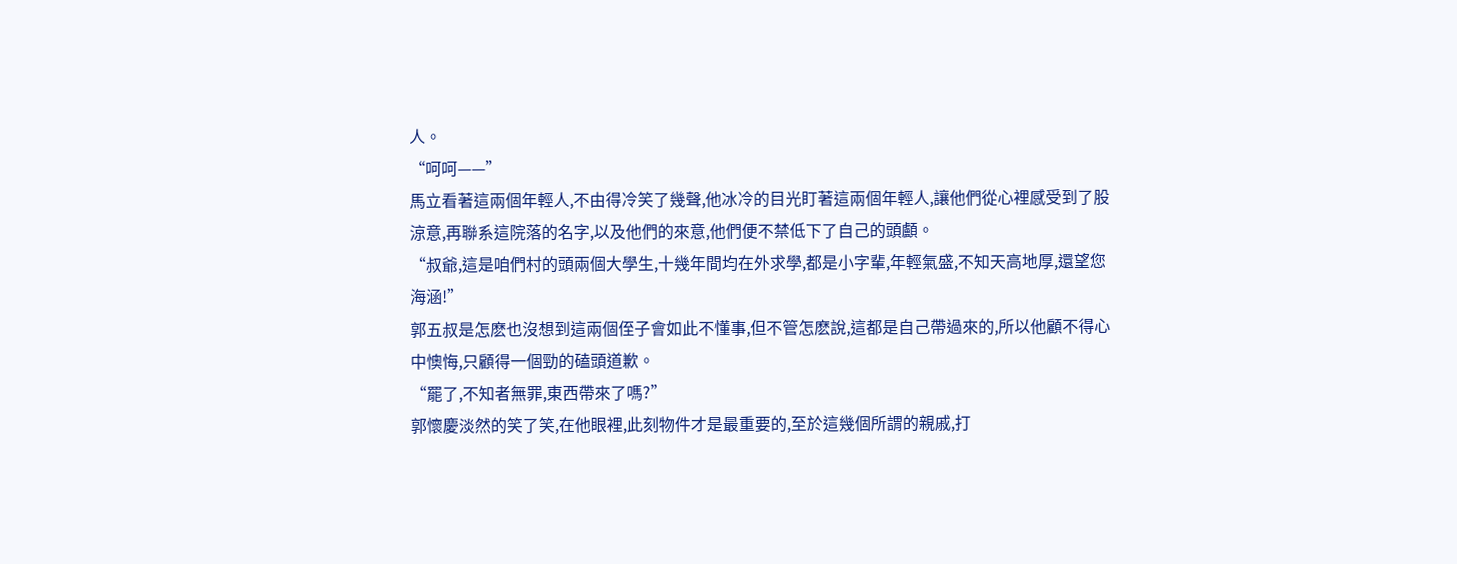人。
“呵呵——”
馬立看著這兩個年輕人,不由得冷笑了幾聲,他冰冷的目光盯著這兩個年輕人,讓他們從心裡感受到了股涼意,再聯系這院落的名字,以及他們的來意,他們便不禁低下了自己的頭顱。
“叔爺,這是咱們村的頭兩個大學生,十幾年間均在外求學,都是小字輩,年輕氣盛,不知天高地厚,還望您海涵!”
郭五叔是怎麽也沒想到這兩個侄子會如此不懂事,但不管怎麽說,這都是自己帶過來的,所以他顧不得心中懊悔,只顧得一個勁的磕頭道歉。
“罷了,不知者無罪,東西帶來了嗎?”
郭懷慶淡然的笑了笑,在他眼裡,此刻物件才是最重要的,至於這幾個所謂的親戚,打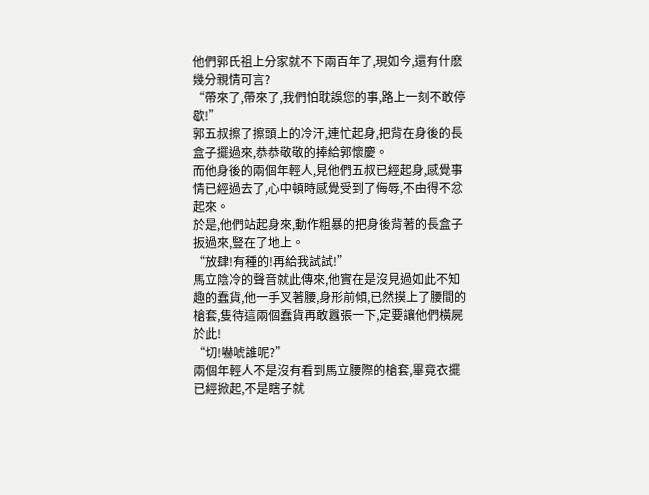他們郭氏祖上分家就不下兩百年了,現如今,還有什麽幾分親情可言?
“帶來了,帶來了,我們怕耽誤您的事,路上一刻不敢停歇!”
郭五叔擦了擦頭上的冷汗,連忙起身,把背在身後的長盒子擺過來,恭恭敬敬的捧給郭懷慶。
而他身後的兩個年輕人,見他們五叔已經起身,感覺事情已經過去了,心中頓時感覺受到了侮辱,不由得不忿起來。
於是,他們站起身來,動作粗暴的把身後背著的長盒子扳過來,豎在了地上。
“放肆!有種的!再給我試試!”
馬立陰冷的聲音就此傳來,他實在是沒見過如此不知趣的蠢貨,他一手叉著腰,身形前傾,已然摸上了腰間的槍套,隻待這兩個蠢貨再敢囂張一下,定要讓他們橫屍於此!
“切!嚇唬誰呢?”
兩個年輕人不是沒有看到馬立腰際的槍套,畢竟衣擺已經掀起,不是瞎子就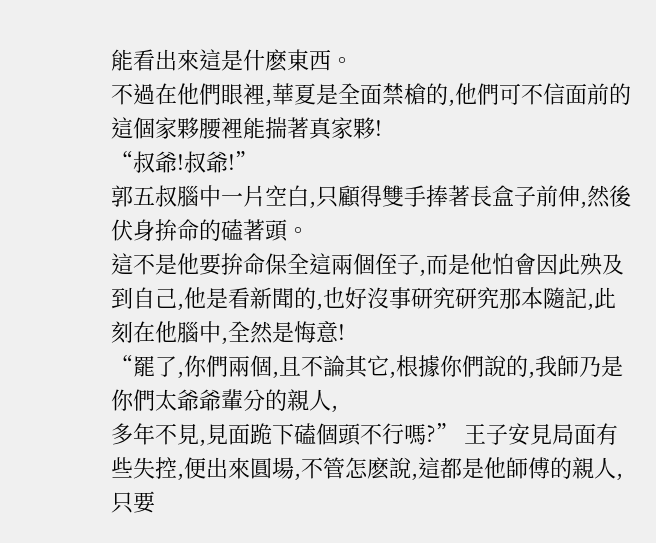能看出來這是什麽東西。
不過在他們眼裡,華夏是全面禁槍的,他們可不信面前的這個家夥腰裡能揣著真家夥!
“叔爺!叔爺!”
郭五叔腦中一片空白,只顧得雙手捧著長盒子前伸,然後伏身拚命的磕著頭。
這不是他要拚命保全這兩個侄子,而是他怕會因此殃及到自己,他是看新聞的,也好沒事研究研究那本隨記,此刻在他腦中,全然是悔意!
“罷了,你們兩個,且不論其它,根據你們說的,我師乃是你們太爺爺輩分的親人,
多年不見,見面跪下磕個頭不行嗎?” 王子安見局面有些失控,便出來圓場,不管怎麽說,這都是他師傅的親人,只要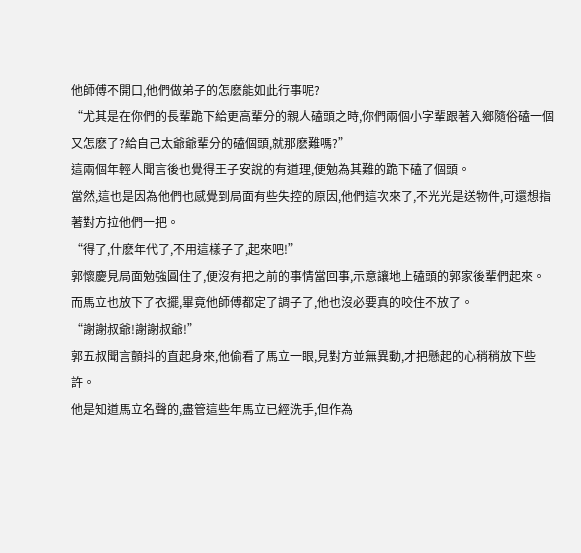他師傅不開口,他們做弟子的怎麽能如此行事呢?
“尤其是在你們的長輩跪下給更高輩分的親人磕頭之時,你們兩個小字輩跟著入鄉隨俗磕一個又怎麽了?給自己太爺爺輩分的磕個頭,就那麽難嗎?”
這兩個年輕人聞言後也覺得王子安說的有道理,便勉為其難的跪下磕了個頭。
當然,這也是因為他們也感覺到局面有些失控的原因,他們這次來了,不光光是送物件,可還想指著對方拉他們一把。
“得了,什麽年代了,不用這樣子了,起來吧!”
郭懷慶見局面勉強圓住了,便沒有把之前的事情當回事,示意讓地上磕頭的郭家後輩們起來。
而馬立也放下了衣擺,畢竟他師傅都定了調子了,他也沒必要真的咬住不放了。
“謝謝叔爺!謝謝叔爺!”
郭五叔聞言顫抖的直起身來,他偷看了馬立一眼,見對方並無異動,才把懸起的心稍稍放下些許。
他是知道馬立名聲的,盡管這些年馬立已經洗手,但作為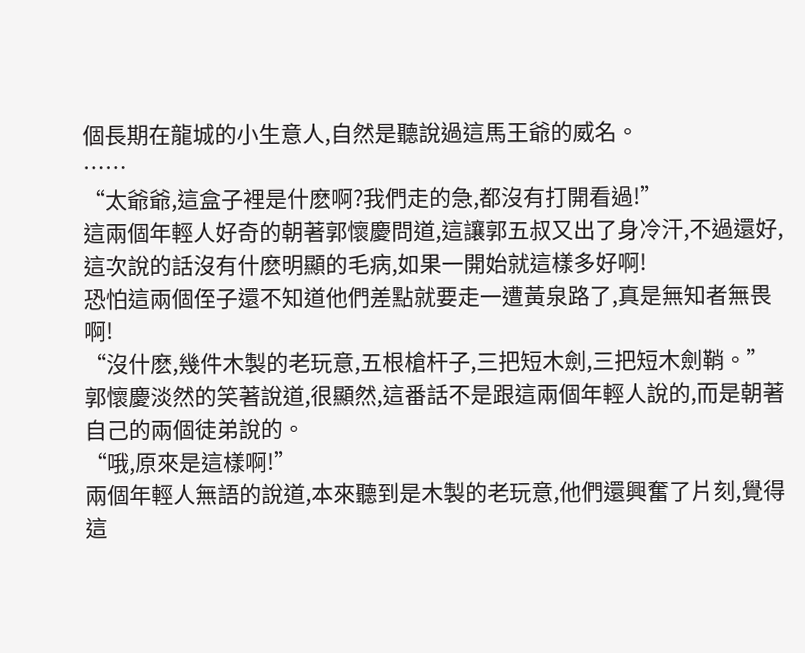個長期在龍城的小生意人,自然是聽說過這馬王爺的威名。
……
“太爺爺,這盒子裡是什麽啊?我們走的急,都沒有打開看過!”
這兩個年輕人好奇的朝著郭懷慶問道,這讓郭五叔又出了身冷汗,不過還好,這次說的話沒有什麽明顯的毛病,如果一開始就這樣多好啊!
恐怕這兩個侄子還不知道他們差點就要走一遭黃泉路了,真是無知者無畏啊!
“沒什麽,幾件木製的老玩意,五根槍杆子,三把短木劍,三把短木劍鞘。”
郭懷慶淡然的笑著說道,很顯然,這番話不是跟這兩個年輕人說的,而是朝著自己的兩個徒弟說的。
“哦,原來是這樣啊!”
兩個年輕人無語的說道,本來聽到是木製的老玩意,他們還興奮了片刻,覺得這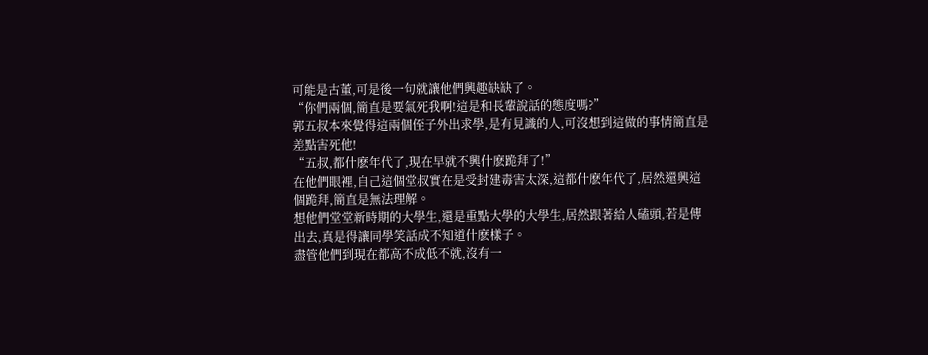可能是古董,可是後一句就讓他們興趣缺缺了。
“你們兩個,簡直是要氣死我啊!這是和長輩說話的態度嗎?”
郭五叔本來覺得這兩個侄子外出求學,是有見識的人,可沒想到這做的事情簡直是差點害死他!
“五叔,都什麽年代了,現在早就不興什麽跪拜了!”
在他們眼裡,自己這個堂叔實在是受封建毒害太深,這都什麽年代了,居然還興這個跪拜,簡直是無法理解。
想他們堂堂新時期的大學生,還是重點大學的大學生,居然跟著給人磕頭,若是傳出去,真是得讓同學笑話成不知道什麽樣子。
盡管他們到現在都高不成低不就,沒有一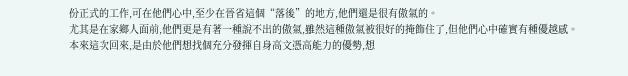份正式的工作,可在他們心中,至少在晉省這個“落後”的地方,他們還是很有傲氣的。
尤其是在家鄉人面前,他們更是有著一種說不出的傲氣,雖然這種傲氣被很好的掩飾住了,但他們心中確實有種優越感。
本來這次回來,是由於他們想找個充分發揮自身高文憑高能力的優勢,想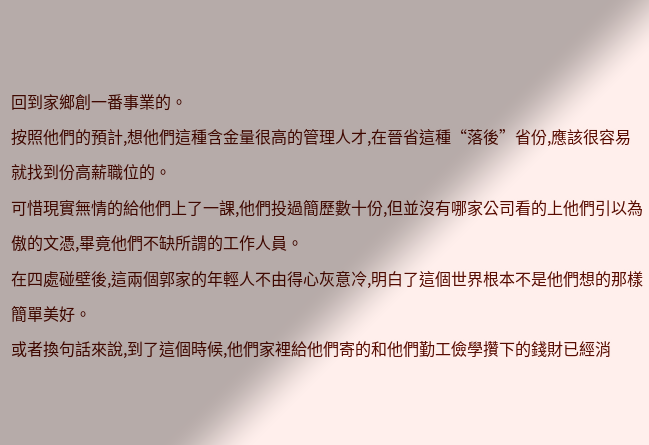回到家鄉創一番事業的。
按照他們的預計,想他們這種含金量很高的管理人才,在晉省這種“落後”省份,應該很容易就找到份高薪職位的。
可惜現實無情的給他們上了一課,他們投過簡歷數十份,但並沒有哪家公司看的上他們引以為傲的文憑,畢竟他們不缺所謂的工作人員。
在四處碰壁後,這兩個郭家的年輕人不由得心灰意冷,明白了這個世界根本不是他們想的那樣簡單美好。
或者換句話來說,到了這個時候,他們家裡給他們寄的和他們勤工儉學攢下的錢財已經消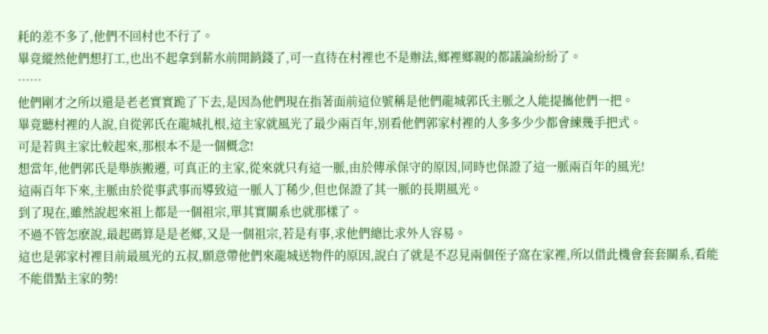耗的差不多了,他們不回村也不行了。
畢竟縱然他們想打工,也出不起拿到薪水前開銷錢了,可一直待在村裡也不是辦法,鄉裡鄉親的都議論紛紛了。
……
他們剛才之所以還是老老實實跪了下去,是因為他們現在指著面前這位號稱是他們龍城郭氏主脈之人能提攜他們一把。
畢竟聽村裡的人說,自從郭氏在龍城扎根,這主家就風光了最少兩百年,別看他們郭家村裡的人多多少少都會練幾手把式。
可是若與主家比較起來,那根本不是一個概念!
想當年,他們郭氏是舉族搬遷, 可真正的主家,從來就只有這一脈,由於傳承保守的原因,同時也保證了這一脈兩百年的風光!
這兩百年下來,主脈由於從事武事而導致這一脈人丁稀少,但也保證了其一脈的長期風光。
到了現在,雖然說起來祖上都是一個祖宗,單其實關系也就那樣了。
不過不管怎麽說,最起碼算是是老鄉,又是一個祖宗,若是有事,求他們總比求外人容易。
這也是郭家村裡目前最風光的五叔,願意帶他們來龍城送物件的原因,說白了就是不忍見兩個侄子窩在家裡,所以借此機會套套關系,看能不能借點主家的勢!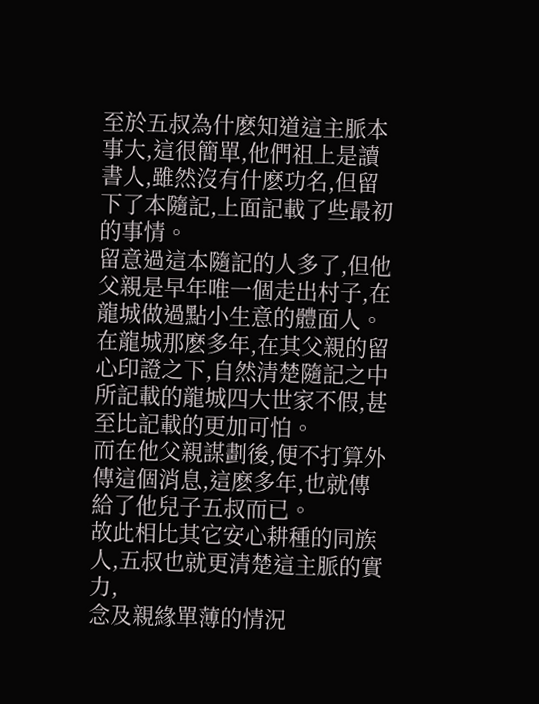至於五叔為什麽知道這主脈本事大,這很簡單,他們祖上是讀書人,雖然沒有什麽功名,但留下了本隨記,上面記載了些最初的事情。
留意過這本隨記的人多了,但他父親是早年唯一個走出村子,在龍城做過點小生意的體面人。
在龍城那麽多年,在其父親的留心印證之下,自然清楚隨記之中所記載的龍城四大世家不假,甚至比記載的更加可怕。
而在他父親謀劃後,便不打算外傳這個消息,這麽多年,也就傳給了他兒子五叔而已。
故此相比其它安心耕種的同族人,五叔也就更清楚這主脈的實力,
念及親緣單薄的情況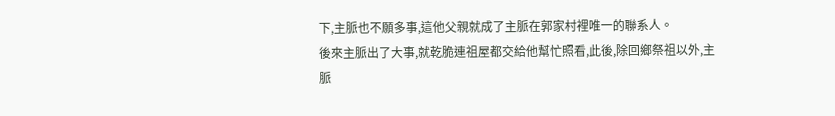下,主脈也不願多事,這他父親就成了主脈在郭家村裡唯一的聯系人。
後來主脈出了大事,就乾脆連祖屋都交給他幫忙照看,此後,除回鄉祭祖以外,主脈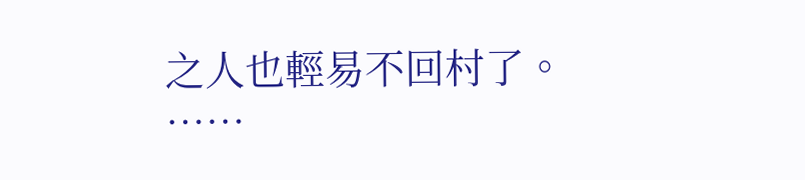之人也輕易不回村了。
……